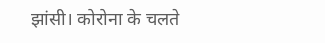झांसी। कोरोना के चलते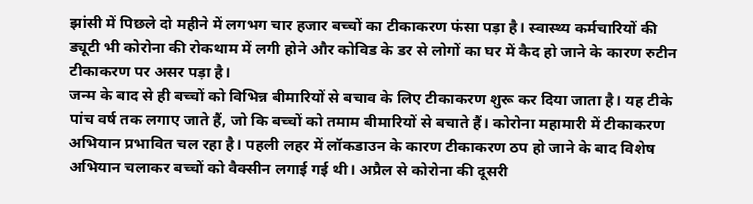झांसी में पिछले दो महीने में लगभग चार हजार बच्चों का टीकाकरण फंसा पड़ा है। स्वास्थ्य कर्मचारियों की ड्यूटी भी कोरोना की रोकथाम में लगी होने और कोविड के डर से लोगों का घर में कैद हो जाने के कारण रुटीन टीकाकरण पर असर पड़ा है।
जन्म के बाद से ही बच्चों को विभिन्न बीमारियों से बचाव के लिए टीकाकरण शुरू कर दिया जाता है। यह टीके पांच वर्ष तक लगाए जाते हैं, जो कि बच्चों को तमाम बीमारियों से बचाते हैं। कोरोना महामारी में टीकाकरण अभियान प्रभावित चल रहा है। पहली लहर में लॉकडाउन के कारण टीकाकरण ठप हो जाने के बाद विशेष अभियान चलाकर बच्चों को वैक्सीन लगाई गई थी। अप्रैल से कोरोना की दूसरी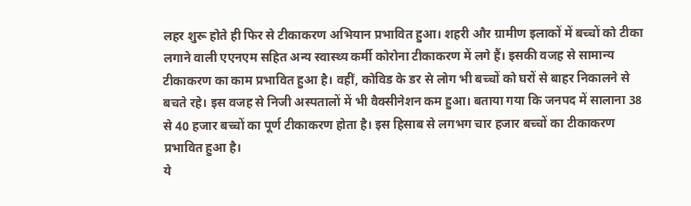लहर शुरू होते ही फिर से टीकाकरण अभियान प्रभावित हुआ। शहरी और ग्रामीण इलाकों में बच्चों को टीका लगाने वाली एएनएम सहित अन्य स्वास्थ्य कर्मी कोरोना टीकाकरण में लगे हैं। इसकी वजह से सामान्य टीकाकरण का काम प्रभावित हुआ है। वहीं, कोविड के डर से लोग भी बच्चों को घरों से बाहर निकालने से बचते रहे। इस वजह से निजी अस्पतालों में भी वैक्सीनेशन कम हुआ। बताया गया कि जनपद में सालाना 38 से 40 हजार बच्चों का पूर्ण टीकाकरण होता है। इस हिसाब से लगभग चार हजार बच्चों का टीकाकरण प्रभावित हुआ है।
ये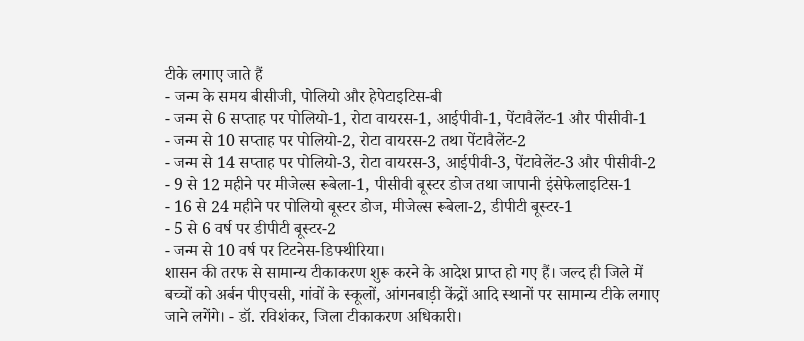टीके लगाए जाते हैं
- जन्म के समय बीसीजी, पोलियो और हेपेटाइटिस-बी
- जन्म से 6 सप्ताह पर पोलियो-1, रोटा वायरस-1, आईपीवी-1, पेंटावैलेंट-1 और पीसीवी-1
- जन्म से 10 सप्ताह पर पोलियो-2, रोटा वायरस-2 तथा पेंटावैलेंट-2
- जन्म से 14 सप्ताह पर पोलियो-3, रोटा वायरस-3, आईपीवी-3, पेंटावेलेंट-3 और पीसीवी-2
- 9 से 12 महीने पर मीजेल्स रूबेला-1, पीसीवी बूस्टर डोज तथा जापानी इंसेफेलाइटिस-1
- 16 से 24 महीने पर पोलियो बूस्टर डोज, मीजेल्स रूबेला-2, डीपीटी बूस्टर-1
- 5 से 6 वर्ष पर डीपीटी बूस्टर-2
- जन्म से 10 वर्ष पर टिटनेस-डिफ्थीरिया।
शासन की तरफ से सामान्य टीकाकरण शुरू करने के आदेश प्राप्त हो गए हैं। जल्द ही जिले में बच्चों को अर्बन पीएचसी, गांवों के स्कूलों, आंगनबाड़ी केंद्रों आदि स्थानों पर सामान्य टीके लगाए जाने लगेंगे। - डॉ. रविशंकर, जिला टीकाकरण अधिकारी।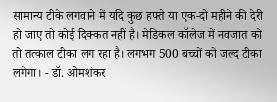सामान्य टीके लगवाने में यदि कुछ हफ्ते या एक-दो महीने की देरी हो जाए तो कोई दिक्कत नहीं है। मेडिकल कॉलेज में नवजात को तो तत्काल टीका लग रहा है। लगभग 500 बच्चों को जल्द टीका लगेगा। - डॉ. ओमशंकर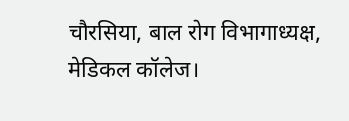चौरसिया, बाल रोग विभागाध्यक्ष, मेडिकल कॉलेज।